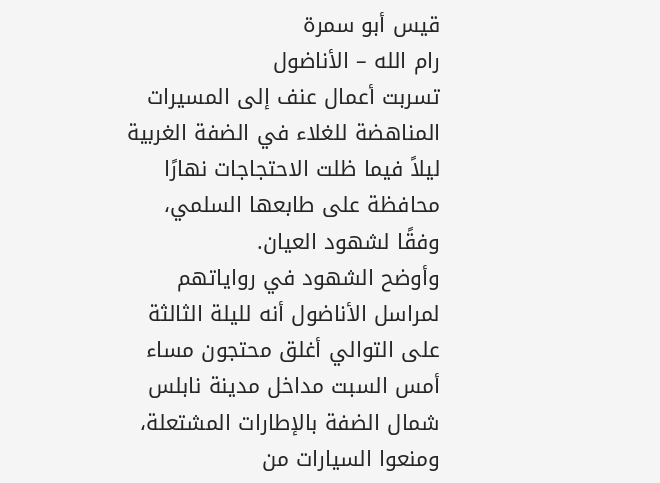قيس أبو سمرة
رام الله – الأناضول
تسربت أعمال عنف إلى المسيرات المناهضة للغلاء في الضفة الغربية ليلاً فيما ظلت الاحتجاجات نهارًا محافظة على طابعها السلمي، وفقًا لشهود العيان.
وأوضح الشهود في رواياتهم لمراسل الأناضول أنه لليلة الثالثة على التوالي أغلق محتجون مساء أمس السبت مداخل مدينة نابلس شمال الضفة بالإطارات المشتعلة، ومنعوا السيارات من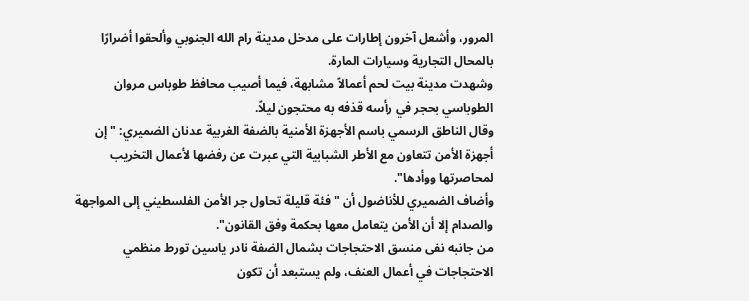المرور، وأشعل آخرون إطارات على مدخل مدينة رام الله الجنوبي وألحقوا أضرارًا بالمحال التجارية وسيارات المارة.
وشهدت مدينة بيت لحم أعمالاً مشابهة، فيما أصيب محافظ طوباس مروان الطوباسي بحجر في رأسه قذفه به محتجون ليلاً.
وقال الناطق الرسمي باسم الأجهزة الأمنية بالضفة الغربية عدنان الضميري: "إن أجهزة الأمن تتعاون مع الأطر الشبابية التي عبرت عن رفضها لأعمال التخريب لمحاصرتها ووأدها".
وأضاف الضميري للأناضول أن "فئة قليلة تحاول جر الأمن الفلسطيني إلى المواجهة والصدام إلا أن الأمن يتعامل معها بحكمة وفق القانون".
من جانبه نفى منسق الاحتجاجات بشمال الضفة نادر ياسين تورط منظمي الاحتجاجات في أعمال العنف، ولم يستبعد أن تكون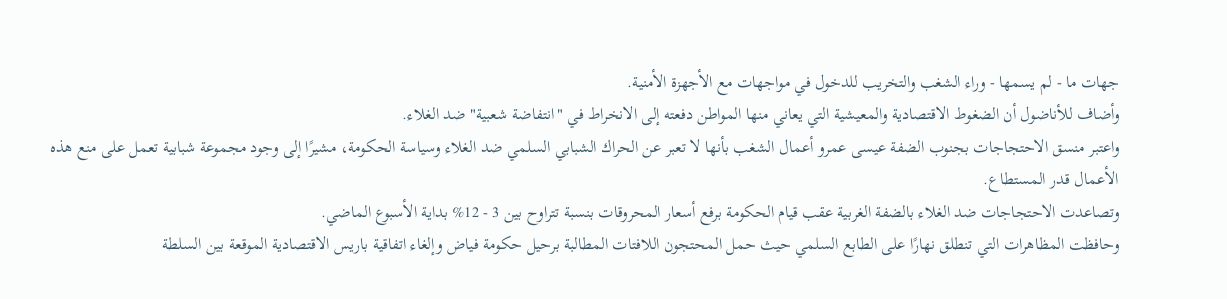جهات ما - لم يسمها - وراء الشغب والتخريب للدخول في مواجهات مع الأجهزة الأمنية.
وأضاف للأناضول أن الضغوط الاقتصادية والمعيشية التي يعاني منها المواطن دفعته إلى الانخراط في "انتفاضة شعبية" ضد الغلاء.
واعتبر منسق الاحتجاجات بجنوب الضفة عيسى عمرو أعمال الشغب بأنها لا تعبر عن الحراك الشبابي السلمي ضد الغلاء وسياسة الحكومة، مشيرًا إلى وجود مجموعة شبابية تعمل على منع هذه الأعمال قدر المستطاع.
وتصاعدت الاحتجاجات ضد الغلاء بالضفة الغربية عقب قيام الحكومة برفع أسعار المحروقات بنسبة تتراوح بين 3 - 12% بداية الأسبوع الماضي.
وحافظت المظاهرات التي تنطلق نهارًا على الطابع السلمي حيث حمل المحتجون اللافتات المطالبة برحيل حكومة فياض وإلغاء اتفاقية باريس الاقتصادية الموقعة بين السلطة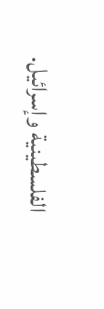الفلسطينية وإسرائيل.